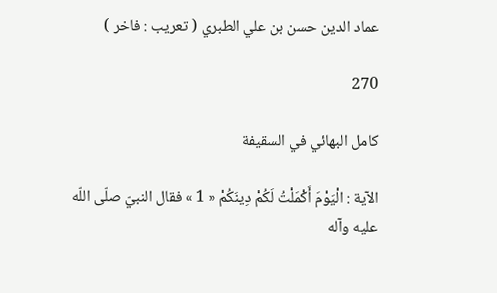عماد الدين حسن بن علي الطبري ( تعريب : فاخر )

270

كامل البهائي في السقيفة

الآية : الْيَوْمَ أَكْمَلْتُ لَكُمْ دِينَكُمْ « 1 » فقال النبيّ صلّى اللّه عليه وآله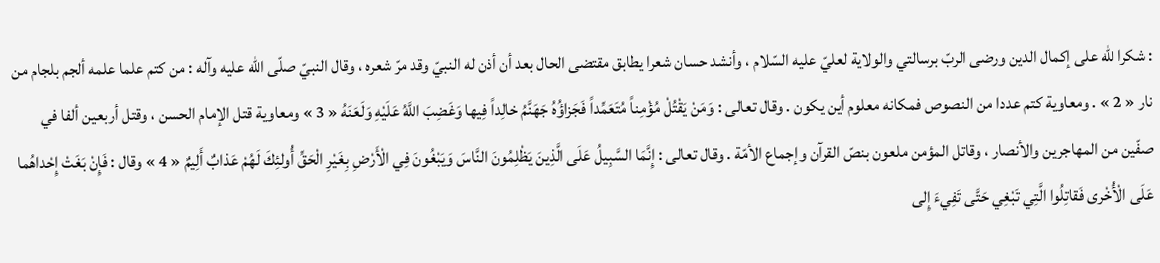: شكرا للّه على إكمال الدين ورضى الربّ برسالتي والولاية لعليّ عليه السّلام ، وأنشد حسان شعرا يطابق مقتضى الحال بعد أن أذن له النبيّ وقد مرّ شعره ، وقال النبيّ صلّى اللّه عليه وآله : من كتم علما علمه ألجم بلجام من نار « 2 » . ومعاوية كتم عددا من النصوص فمكانه معلوم أين يكون . وقال تعالى : وَمَنْ يَقْتُلْ مُؤْمِناً مُتَعَمِّداً فَجَزاؤُهُ جَهَنَّمُ خالِداً فِيها وَغَضِبَ اللَّهُ عَلَيْهِ وَلَعَنَهُ « 3 » ومعاوية قتل الإمام الحسن ، وقتل أربعين ألفا في صفّين من المهاجرين والأنصار ، وقاتل المؤمن ملعون بنصّ القرآن وإجماع الأمّة . وقال تعالى : إِنَّمَا السَّبِيلُ عَلَى الَّذِينَ يَظْلِمُونَ النَّاسَ وَيَبْغُونَ فِي الْأَرْضِ بِغَيْرِ الْحَقِّ أُولئِكَ لَهُمْ عَذابٌ أَلِيمٌ « 4 » وقال : فَإِنْ بَغَتْ إِحْداهُما عَلَى الْأُخْرى فَقاتِلُوا الَّتِي تَبْغِي حَتَّى تَفِيءَ إِلى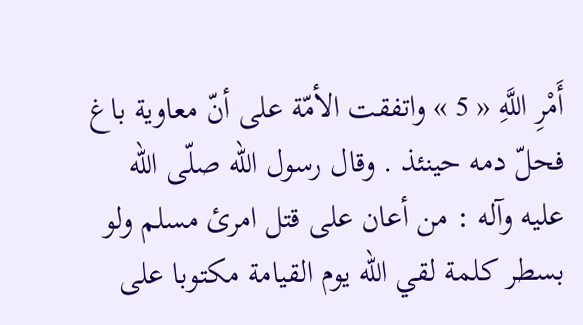أَمْرِ اللَّهِ « 5 » واتفقت الأمّة على أنّ معاوية باغ فحلّ دمه حينئذ . وقال رسول اللّه صلّى اللّه عليه وآله : من أعان على قتل امرئ مسلم ولو بسطر كلمة لقي اللّه يوم القيامة مكتوبا على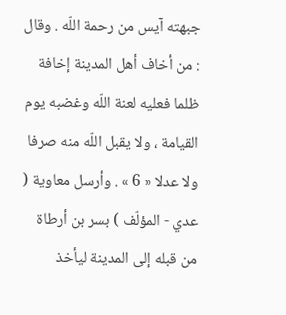جبهته آيس من رحمة اللّه . وقال : من أخاف أهل المدينة إخافة ظلما فعليه لعنة اللّه وغضبه يوم القيامة ، ولا يقبل اللّه منه صرفا ولا عدلا « 6 » . وأرسل معاوية ( عدي - المؤلّف ) بسر بن أرطاة من قبله إلى المدينة ليأخذ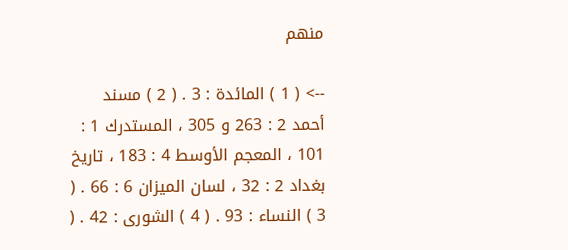منهم

--> ( 1 ) المائدة : 3 . ( 2 ) مسند أحمد 2 : 263 و 305 ، المستدرك 1 : 101 ، المعجم الأوسط 4 : 183 ، تاريخ بغداد 2 : 32 ، لسان الميزان 6 : 66 . ( 3 ) النساء : 93 . ( 4 ) الشورى : 42 . (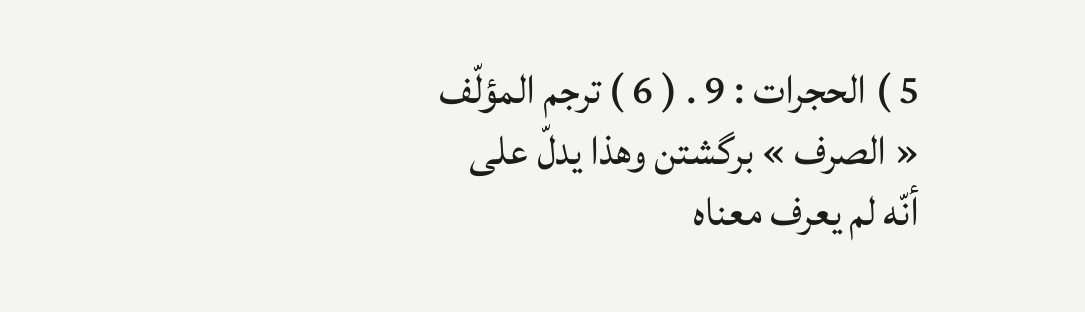5 ) الحجرات : 9 . ( 6 ) ترجم المؤلّف « الصرف » برگشتن وهذا يدلّ على أنّه لم يعرف معناه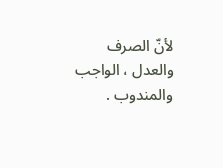لأنّ الصرف والعدل ، الواجب والمندوب .